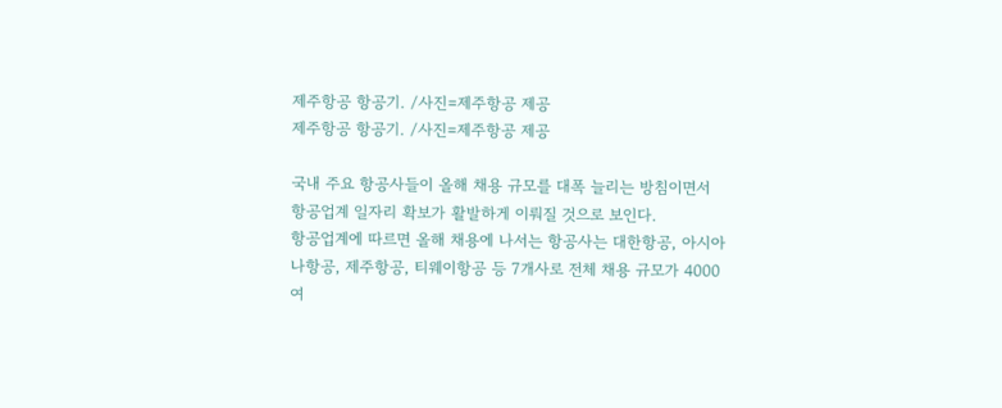제주항공 항공기. /사진=제주항공 제공
제주항공 항공기. /사진=제주항공 제공

국내 주요 항공사들이 올해 채용 규모를 대폭 늘리는 방침이면서 항공업계 일자리 확보가 활발하게 이뤄질 것으로 보인다.
항공업계에 따르면 올해 채용에 나서는 항공사는 대한항공, 아시아나항공, 제주항공, 티웨이항공 등 7개사로 전체 채용 규모가 4000여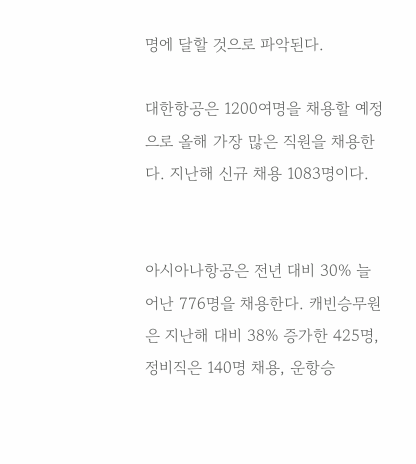명에 달할 것으로 파악된다.

대한항공은 1200여명을 채용할 예정으로 올해 가장 많은 직원을 채용한다. 지난해 신규 채용 1083명이다.


아시아나항공은 전년 대비 30% 늘어난 776명을 채용한다. 캐빈승무원은 지난해 대비 38% 증가한 425명, 정비직은 140명 채용, 운항승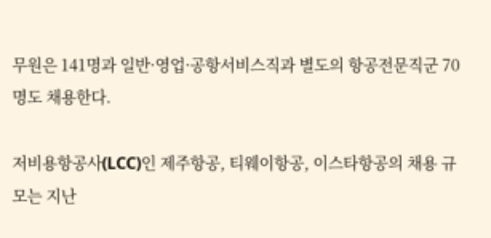무원은 141명과 일반·영업·공항서비스직과 별도의 항공전문직군 70명도 채용한다.

저비용항공사(LCC)인 제주항공, 티웨이항공, 이스타항공의 채용 규모는 지난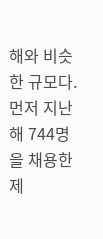해와 비슷한 규모다. 먼저 지난해 744명을 채용한 제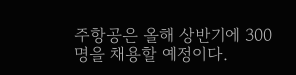주항공은 올해 상반기에 300명을 채용할 예정이다.